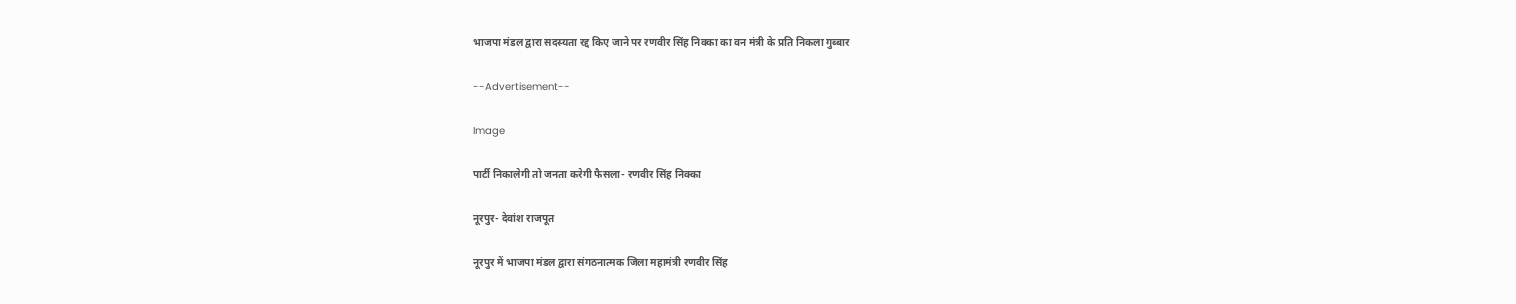भाजपा मंडल द्वारा सदस्यता रद्द किए जाने पर रणवीर सिंह निक्का का वन मंत्री के प्रति निकला गुब्बार

--Advertisement--

Image

पार्टी निकालेगी तो जनता करेगी फैसला- रणवीर सिंह निक्का

नूरपुर- देवांश राजपूत

नूरपुर में भाजपा मंडल द्वारा संगठनात्मक जिला महामंत्री रणवीर सिंह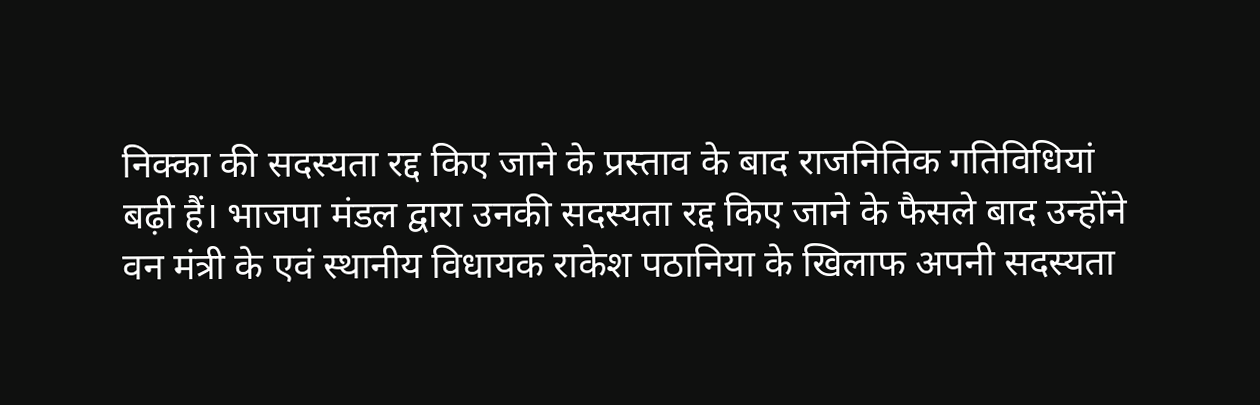निक्का की सदस्यता रद्द किए जाने के प्रस्ताव के बाद राजनितिक गतिविधियां बढ़ी हैं। भाजपा मंडल द्वारा उनकी सदस्यता रद्द किए जाने के फैसले बाद उन्होंने वन मंत्री के एवं स्थानीय विधायक राकेश पठानिया के खिलाफ अपनी सदस्यता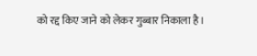को रद्द किए जाने को लेकर गुब्बार निकाला है।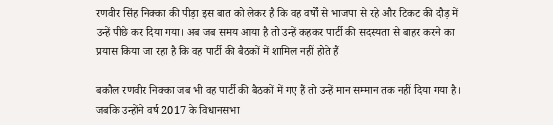रणवीर सिंह निक्का की पीड़ा इस बात को लेकर है कि वह वर्षों से भाजपा से रहे और टिकट की दौड़ में उन्हें पीछे कर दिया गया। अब जब समय आया है तो उन्हें कहकर पार्टी की सदस्यता से बाहर करने का प्रयास किया जा रहा है कि वह पार्टी की बैठकों में शामिल नहीं होते हैं

बकौल रणवीर निक्का जब भी वह पार्टी की बैठकों में गए हैं तो उन्हें मान सम्मान तक नहीं दिया गया है। जबकि उन्होंने वर्ष 2017 के विधानसभा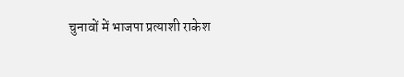चुनावों में भाजपा प्रत्याशी राकेश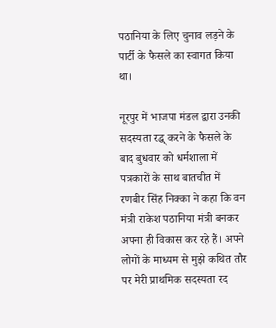पठानिया के लिए चुनाव लड़ने के पार्टी के फैसले का स्वागत किया था।

नूरपुर में भाजपा मंडल द्वारा उनकी सदस्यता रद्ध् करने के फैसले के बाद बुधवार को धर्मशाला में पत्रकारों के साथ बातचीत में रणबीर सिंह निक्का ने कहा कि वन मंत्री राकेश पठानिया मंत्री बनकर अपना ही विकास कर रहे हैं। अपने लोगों के माध्यम से मुझे कथित तौर पर मेरी प्राथमिक सदस्यता रद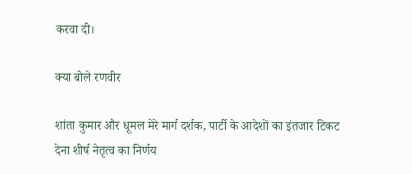करवा दी।

क्या बोले रणवीर

शांता कुमार और धूमल मेरे मार्ग दर्शक, पार्टी के आदेशों का इंतजार टिकट देना शीर्ष नेतृत्व का निर्णय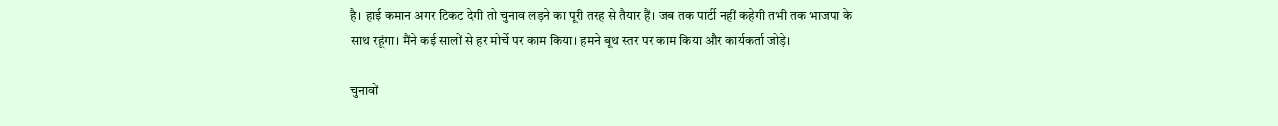है। हाई कमान अगर टिकट देगी तो चुनाव लड़ने का पूरी तरह से तैयार हैं। जब तक पार्टी नहीं कहेगी तभी तक भाजपा के साथ रहूंगा। मैंने कई सालों से हर मोर्चे पर काम किया। हमने बूथ स्तर पर काम किया और कार्यकर्ता जोड़े।

चुनावों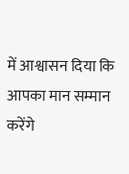में आश्वासन दिया कि आपका मान सम्मान करेंगे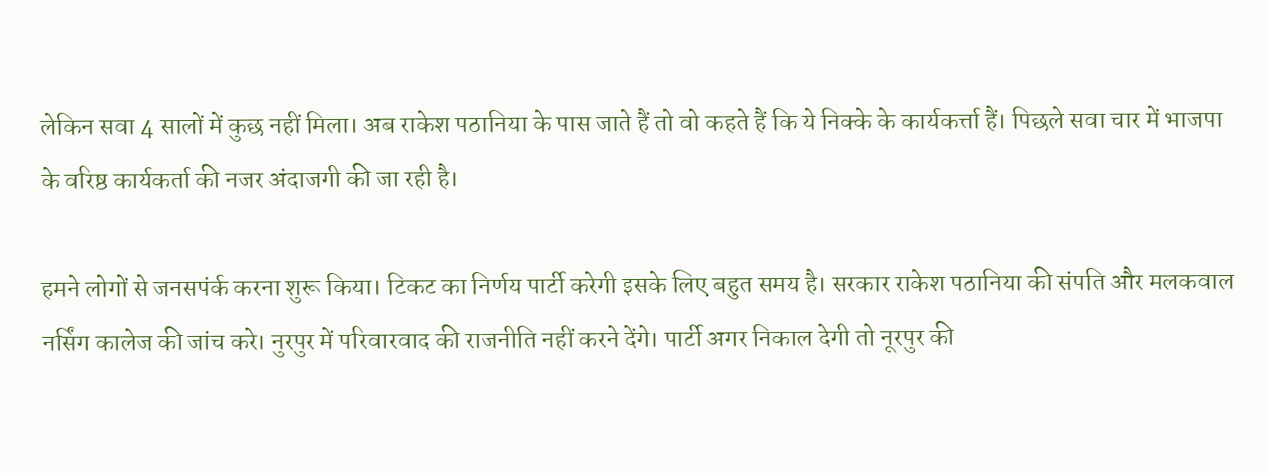लेकिन सवा 4 सालों में कुछ नहीं मिला। अब राकेश पठानिया के पास जाते हैं तो वो कहते हैं कि ये निक्के के कार्यकर्त्ता हैं। पिछले सवा चार में भाजपा के वरिष्ठ कार्यकर्ता की नजर अंदाजगी की जा रही है।

हमने लोगों से जनसपंर्क करना शुरू किया। टिकट का निर्णय पार्टी करेगी इसके लिए बहुत समय है। सरकार राकेश पठानिया की संपति और मलकवाल नर्सिंग कालेज की जांच करे। नुरपुर में परिवारवाद की राजनीति नहीं करने देंगे। पार्टी अगर निकाल देगी तो नूरपुर की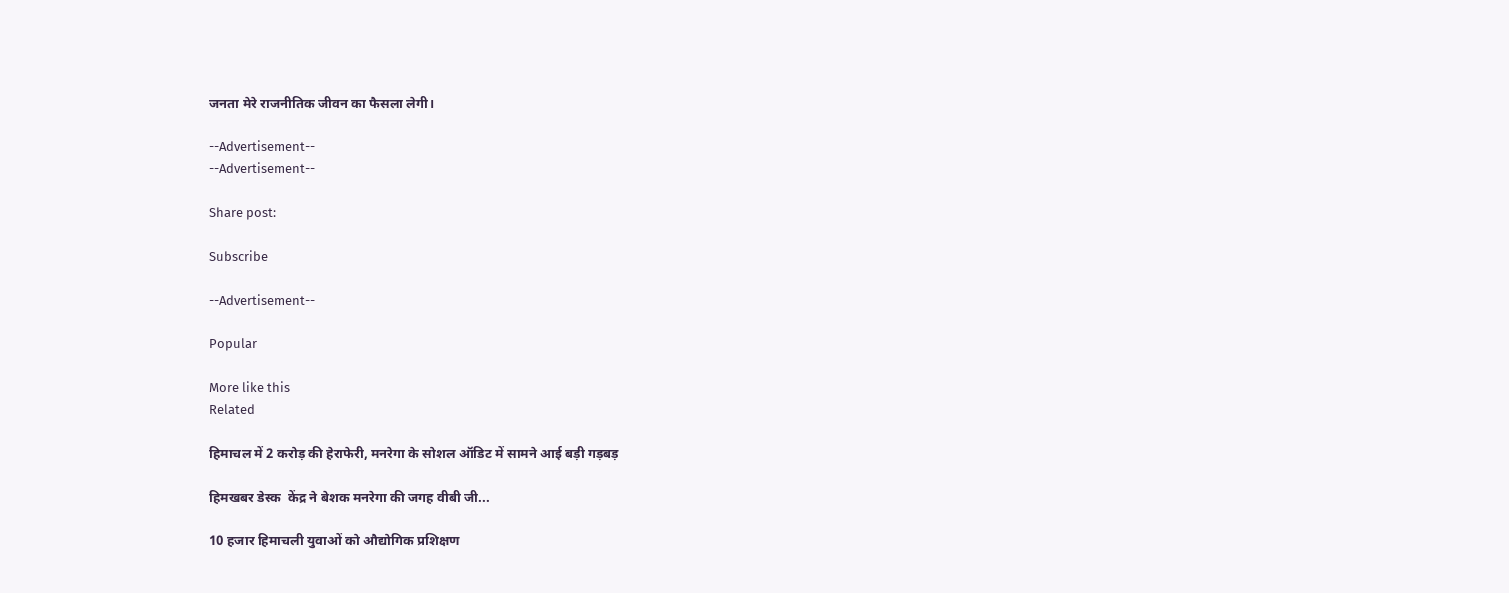जनता मेरे राजनीतिक जीवन का फैसला लेगी।

--Advertisement--
--Advertisement--

Share post:

Subscribe

--Advertisement--

Popular

More like this
Related

हिमाचल में 2 करोड़ की हेराफेरी, मनरेगा के सोशल ऑडिट में सामने आई बड़ी गड़बड़

हिमखबर डेस्क  केंद्र ने बेशक मनरेगा की जगह वीबी जी...

10 हजार हिमाचली युवाओं को औद्योगिक प्रशिक्षण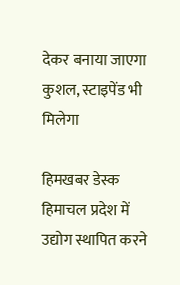देकर बनाया जाएगा कुशल, स्टाइपेंड भी मिलेगा

हिमखबर डेस्क  हिमाचल प्रदेश में उद्योग स्थापित करने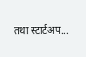तथा स्टार्टअप...